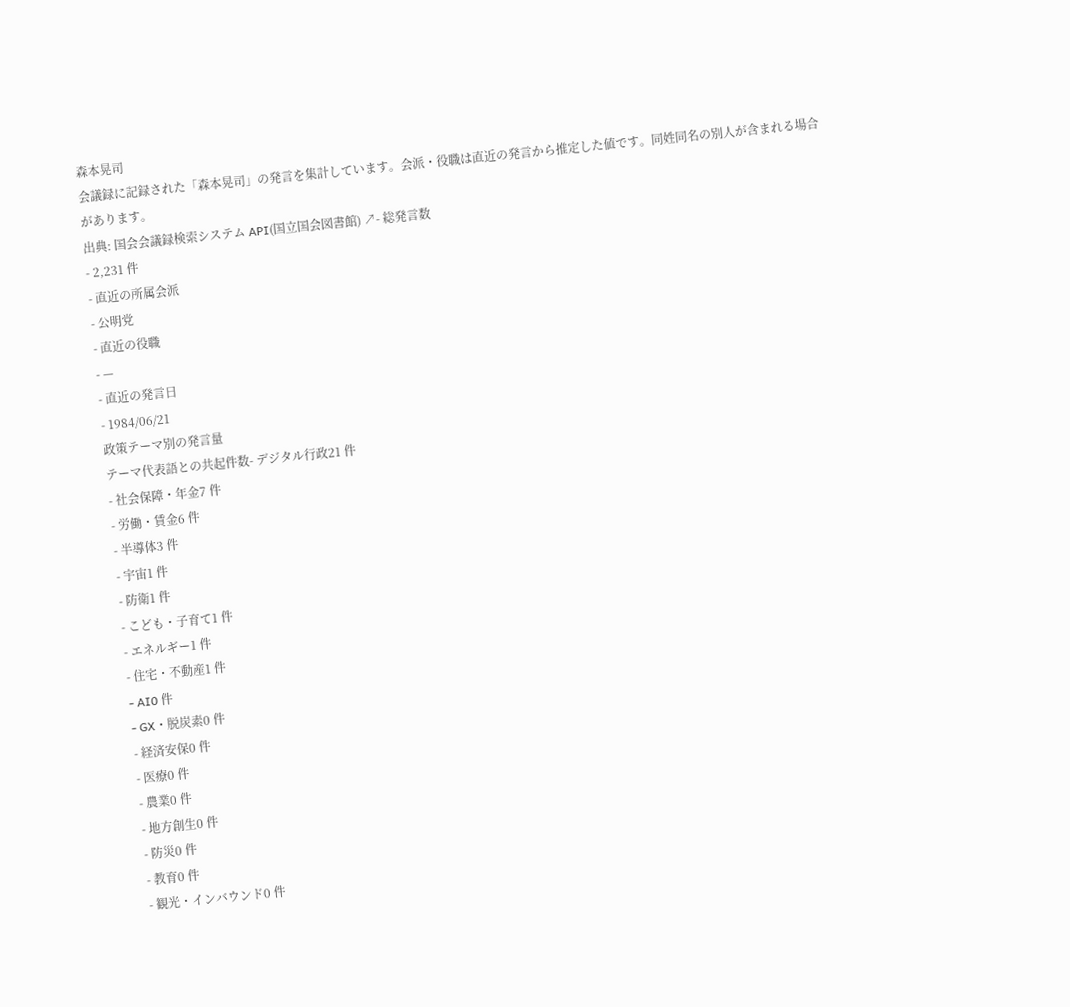森本晃司
会議録に記録された「森本晃司」の発言を集計しています。会派・役職は直近の発言から推定した値です。同姓同名の別人が含まれる場合があります。
出典: 国会会議録検索システム API(国立国会図書館) ↗- 総発言数
- 2,231 件
- 直近の所属会派
- 公明党
- 直近の役職
- —
- 直近の発言日
- 1984/06/21
政策テーマ別の発言量
テーマ代表語との共起件数- デジタル行政21 件
- 社会保障・年金7 件
- 労働・賃金6 件
- 半導体3 件
- 宇宙1 件
- 防衛1 件
- こども・子育て1 件
- エネルギー1 件
- 住宅・不動産1 件
- AI0 件
- GX・脱炭素0 件
- 経済安保0 件
- 医療0 件
- 農業0 件
- 地方創生0 件
- 防災0 件
- 教育0 件
- 観光・インバウンド0 件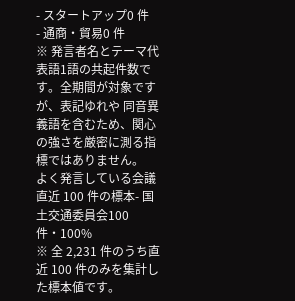- スタートアップ0 件
- 通商・貿易0 件
※ 発言者名とテーマ代表語1語の共起件数です。全期間が対象ですが、表記ゆれや 同音異義語を含むため、関心の強さを厳密に測る指標ではありません。
よく発言している会議
直近 100 件の標本- 国土交通委員会100 件・100%
※ 全 2,231 件のうち直近 100 件のみを集計した標本値です。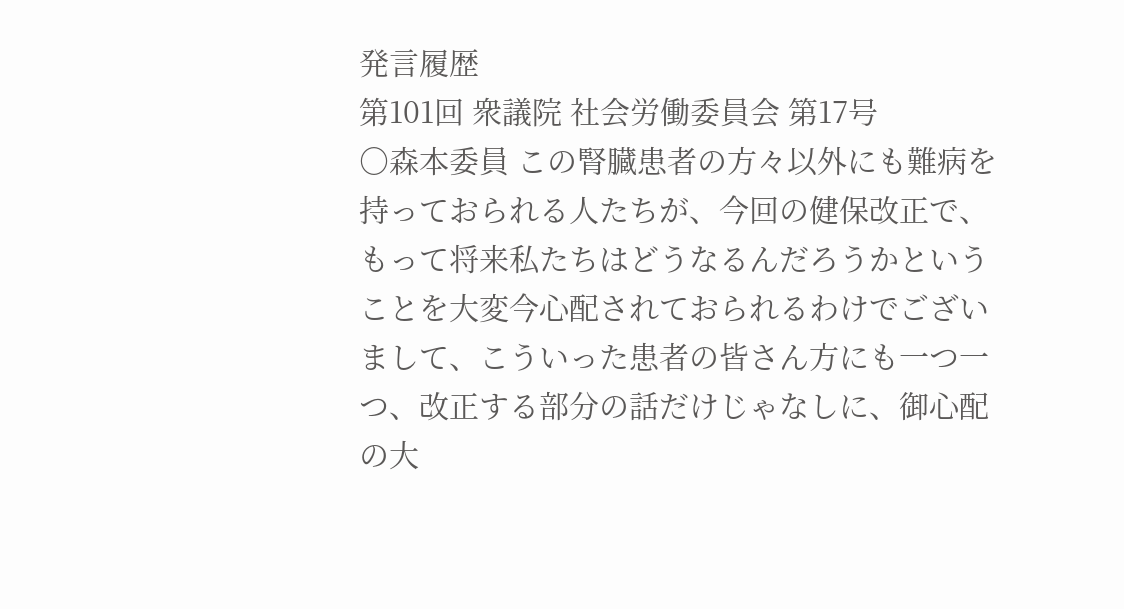発言履歴
第101回 衆議院 社会労働委員会 第17号
○森本委員 この腎臓患者の方々以外にも難病を持っておられる人たちが、今回の健保改正で、もって将来私たちはどうなるんだろうかということを大変今心配されておられるわけでございまして、こういった患者の皆さん方にも一つ一つ、改正する部分の話だけじゃなしに、御心配の大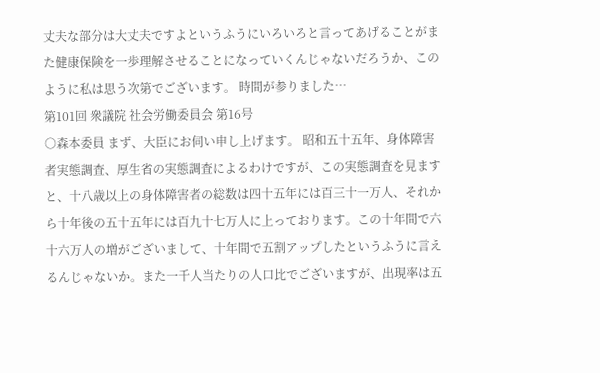丈夫な部分は大丈夫ですよというふうにいろいろと言ってあげることがまた健康保険を一歩理解させることになっていくんじゃないだろうか、このように私は思う次第でございます。 時間が参りました…
第101回 衆議院 社会労働委員会 第16号
○森本委員 まず、大臣にお伺い申し上げます。 昭和五十五年、身体障害者実態調査、厚生省の実態調査によるわけですが、この実態調査を見ますと、十八歳以上の身体障害者の総数は四十五年には百三十一万人、それから十年後の五十五年には百九十七万人に上っております。この十年間で六十六万人の増がございまして、十年間で五割アップしたというふうに言えるんじゃないか。また一千人当たりの人口比でございますが、出現率は五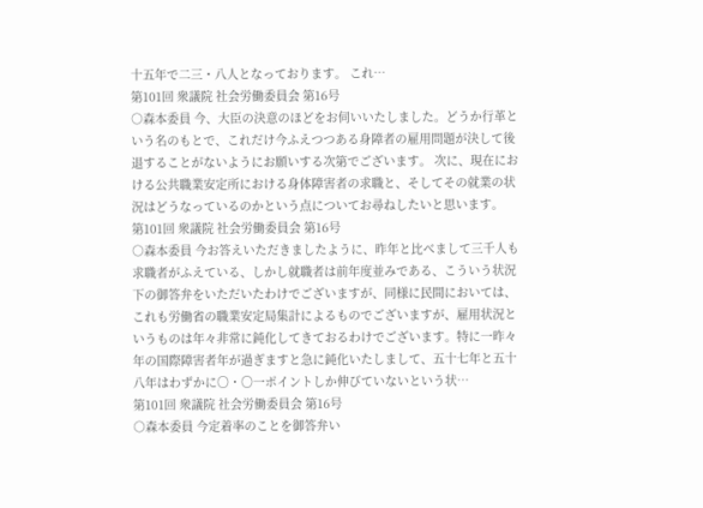十五年で二三・八人となっております。 これ…
第101回 衆議院 社会労働委員会 第16号
○森本委員 今、大臣の決意のほどをお伺いいたしました。どうか行革という名のもとで、これだけ今ふえつつある身障者の雇用問題が決して後退することがないようにお願いする次第でございます。 次に、現在における公共職業安定所における身体障害者の求職と、そしてその就業の状況はどうなっているのかという点についてお尋ねしたいと思います。
第101回 衆議院 社会労働委員会 第16号
○森本委員 今お答えいただきましたように、昨年と比べまして三千人も求職者がふえている、しかし就職者は前年度並みである、こういう状況下の御答弁をいただいたわけでございますが、同様に民間においては、これも労働省の職業安定局集計によるものでございますが、雇用状況というものは年々非常に鈍化してきておるわけでございます。特に一昨々年の国際障害者年が過ぎますと急に鈍化いたしまして、五十七年と五十八年はわずかに〇・〇一ポイントしか伸びていないという状…
第101回 衆議院 社会労働委員会 第16号
○森本委員 今定着率のことを御答弁い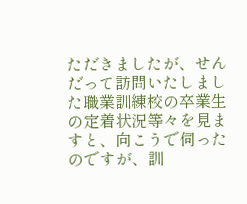ただきましたが、せんだって訪問いたしました職業訓練校の卒業生の定着状況等々を見ますと、向こうで伺ったのですが、訓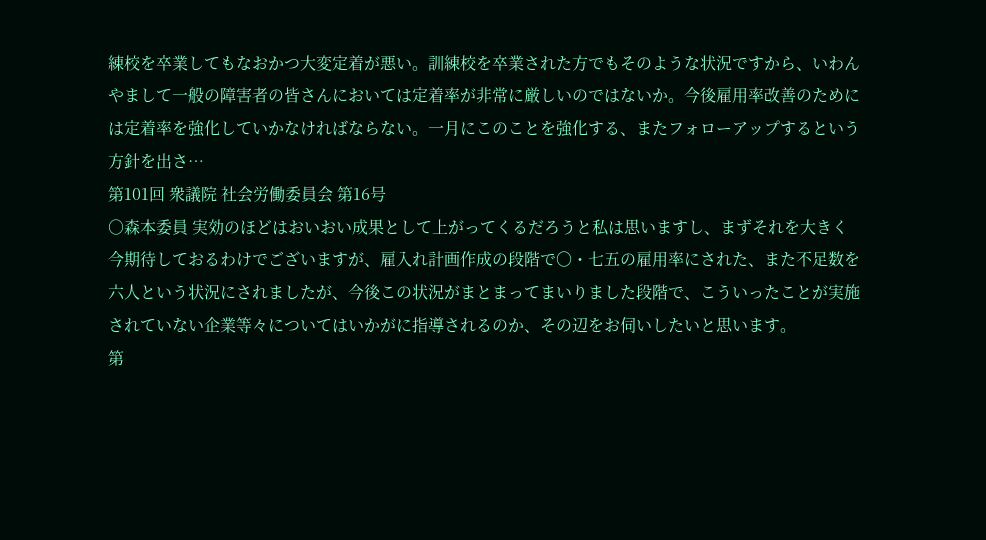練校を卒業してもなおかつ大変定着が悪い。訓練校を卒業された方でもそのような状況ですから、いわんやまして一般の障害者の皆さんにおいては定着率が非常に厳しいのではないか。今後雇用率改善のためには定着率を強化していかなければならない。一月にこのことを強化する、またフォローアップするという方針を出さ…
第101回 衆議院 社会労働委員会 第16号
○森本委員 実効のほどはおいおい成果として上がってくるだろうと私は思いますし、まずそれを大きく今期待しておるわけでございますが、雇入れ計画作成の段階で〇・七五の雇用率にされた、また不足数を六人という状況にされましたが、今後この状況がまとまってまいりました段階で、こういったことが実施されていない企業等々についてはいかがに指導されるのか、その辺をお伺いしたいと思います。
第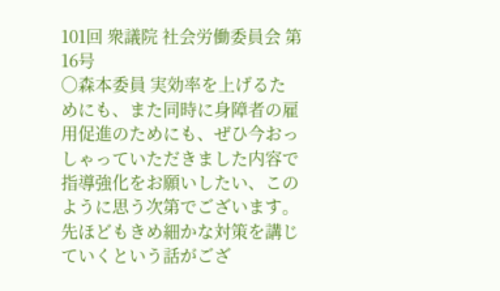101回 衆議院 社会労働委員会 第16号
○森本委員 実効率を上げるためにも、また同時に身障者の雇用促進のためにも、ぜひ今おっしゃっていただきました内容で指導強化をお願いしたい、このように思う次第でございます。 先ほどもきめ細かな対策を講じていくという話がござ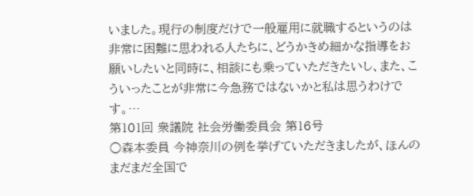いました。現行の制度だけで一般雇用に就職するというのは非常に困難に思われる人たちに、どうかきめ細かな指導をお願いしたいと同時に、相談にも乗っていただきたいし、また、こういったことが非常に今急務ではないかと私は思うわけです。…
第101回 衆議院 社会労働委員会 第16号
○森本委員 今神奈川の例を挙げていただきましたが、ほんのまだまだ全国で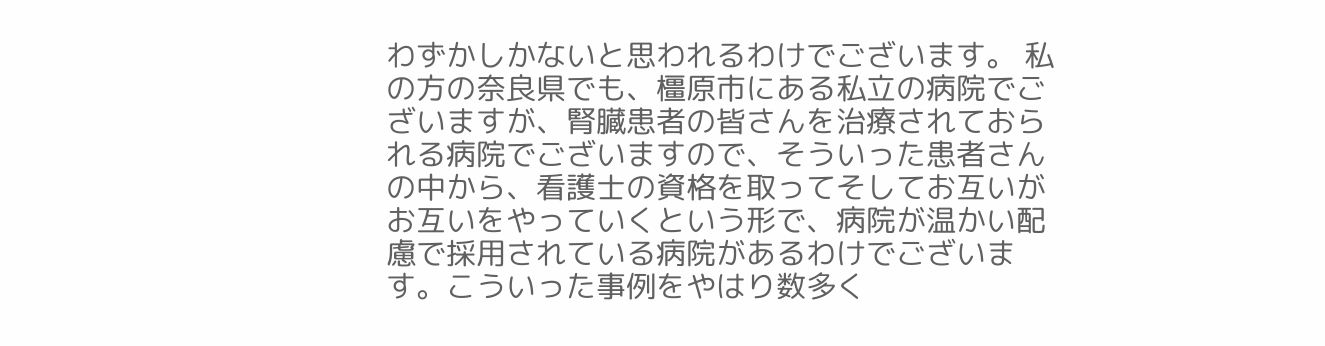わずかしかないと思われるわけでございます。 私の方の奈良県でも、橿原市にある私立の病院でございますが、腎臓患者の皆さんを治療されておられる病院でございますので、そういった患者さんの中から、看護士の資格を取ってそしてお互いがお互いをやっていくという形で、病院が温かい配慮で採用されている病院があるわけでございます。こういった事例をやはり数多く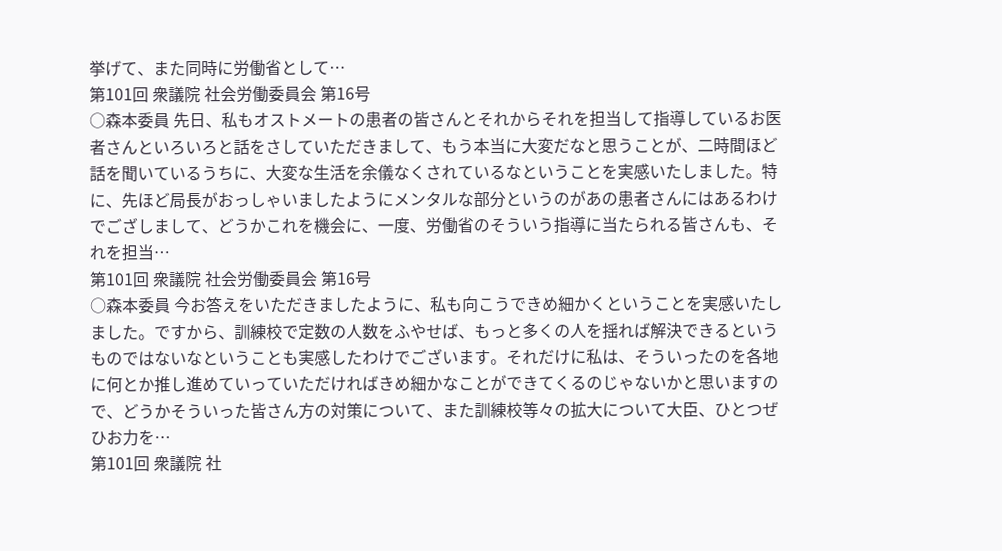挙げて、また同時に労働省として…
第101回 衆議院 社会労働委員会 第16号
○森本委員 先日、私もオストメートの患者の皆さんとそれからそれを担当して指導しているお医者さんといろいろと話をさしていただきまして、もう本当に大変だなと思うことが、二時間ほど話を聞いているうちに、大変な生活を余儀なくされているなということを実感いたしました。特に、先ほど局長がおっしゃいましたようにメンタルな部分というのがあの患者さんにはあるわけでござしまして、どうかこれを機会に、一度、労働省のそういう指導に当たられる皆さんも、それを担当…
第101回 衆議院 社会労働委員会 第16号
○森本委員 今お答えをいただきましたように、私も向こうできめ細かくということを実感いたしました。ですから、訓練校で定数の人数をふやせば、もっと多くの人を揺れば解決できるというものではないなということも実感したわけでございます。それだけに私は、そういったのを各地に何とか推し進めていっていただければきめ細かなことができてくるのじゃないかと思いますので、どうかそういった皆さん方の対策について、また訓練校等々の拡大について大臣、ひとつぜひお力を…
第101回 衆議院 社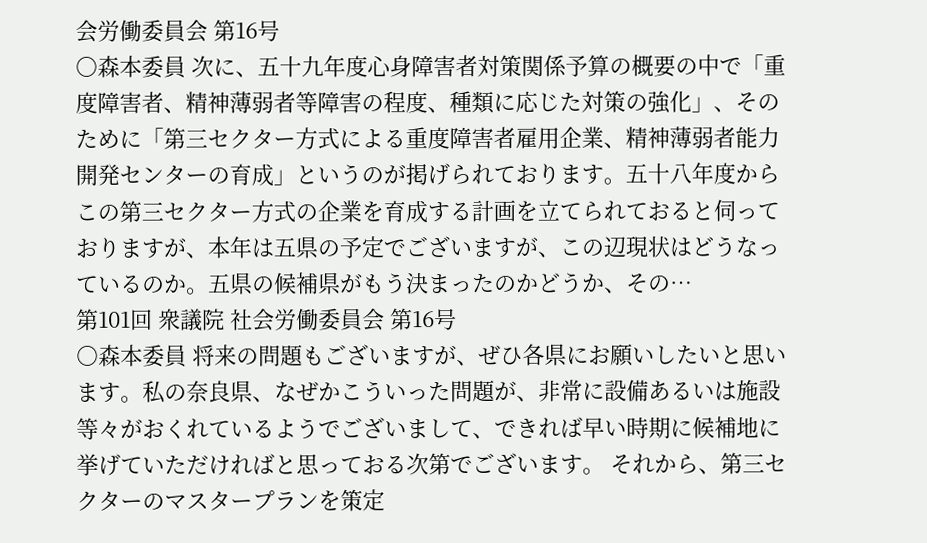会労働委員会 第16号
○森本委員 次に、五十九年度心身障害者対策関係予算の概要の中で「重度障害者、精神薄弱者等障害の程度、種類に応じた対策の強化」、そのために「第三セクター方式による重度障害者雇用企業、精神薄弱者能力開発センターの育成」というのが掲げられております。五十八年度からこの第三セクター方式の企業を育成する計画を立てられておると伺っておりますが、本年は五県の予定でございますが、この辺現状はどうなっているのか。五県の候補県がもう決まったのかどうか、その…
第101回 衆議院 社会労働委員会 第16号
○森本委員 将来の問題もございますが、ぜひ各県にお願いしたいと思います。私の奈良県、なぜかこういった問題が、非常に設備あるいは施設等々がおくれているようでございまして、できれば早い時期に候補地に挙げていただければと思っておる次第でございます。 それから、第三セクターのマスタープランを策定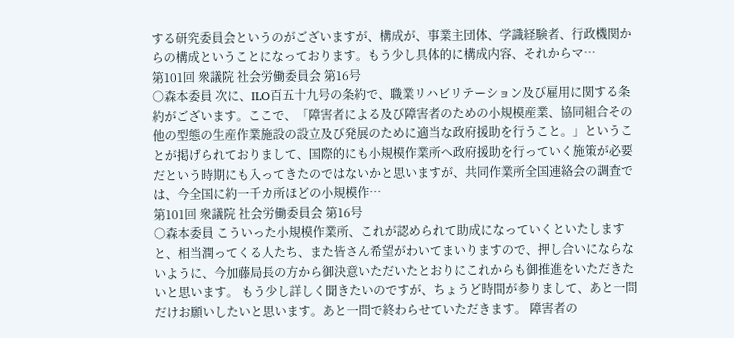する研究委員会というのがございますが、構成が、事業主団体、学識経験者、行政機関からの構成ということになっております。もう少し具体的に構成内容、それからマ…
第101回 衆議院 社会労働委員会 第16号
○森本委員 次に、ILO百五十九号の条約で、職業リハビリテーション及び雇用に関する条約がございます。ここで、「障害者による及び障害者のための小規模産業、協同組合その他の型態の生産作業施設の設立及び発展のために適当な政府援助を行うこと。」ということが掲げられておりまして、国際的にも小規模作業所へ政府援助を行っていく施策が必要だという時期にも入ってきたのではないかと思いますが、共同作業所全国連絡会の調査では、今全国に約一千カ所ほどの小規模作…
第101回 衆議院 社会労働委員会 第16号
○森本委員 こういった小規模作業所、これが認められて助成になっていくといたしますと、相当潤ってくる人たち、また皆さん希望がわいてまいりますので、押し合いにならないように、今加藤局長の方から御決意いただいたとおりにこれからも御推進をいただきたいと思います。 もう少し詳しく聞きたいのですが、ちょうど時間が参りまして、あと一問だけお願いしたいと思います。あと一問で終わらせていただきます。 障害者の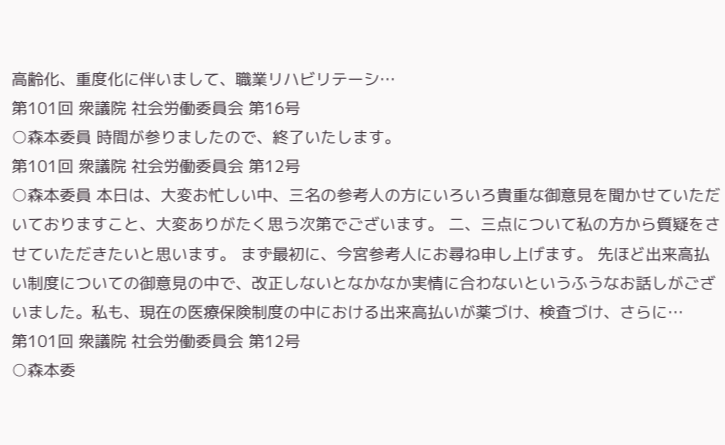高齢化、重度化に伴いまして、職業リハビリテーシ…
第101回 衆議院 社会労働委員会 第16号
○森本委員 時間が参りましたので、終了いたします。
第101回 衆議院 社会労働委員会 第12号
○森本委員 本日は、大変お忙しい中、三名の参考人の方にいろいろ貴重な御意見を聞かせていただいておりますこと、大変ありがたく思う次第でございます。 二、三点について私の方から質疑をさせていただきたいと思います。 まず最初に、今宮参考人にお尋ね申し上げます。 先ほど出来高払い制度についての御意見の中で、改正しないとなかなか実情に合わないというふうなお話しがございました。私も、現在の医療保険制度の中における出来高払いが薬づけ、検査づけ、さらに…
第101回 衆議院 社会労働委員会 第12号
○森本委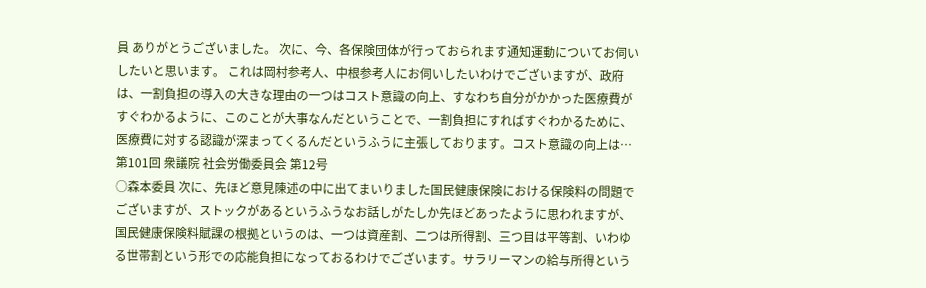員 ありがとうございました。 次に、今、各保険団体が行っておられます通知運動についてお伺いしたいと思います。 これは岡村参考人、中根参考人にお伺いしたいわけでございますが、政府は、一割負担の導入の大きな理由の一つはコスト意識の向上、すなわち自分がかかった医療費がすぐわかるように、このことが大事なんだということで、一割負担にすればすぐわかるために、医療費に対する認識が深まってくるんだというふうに主張しております。コスト意識の向上は…
第101回 衆議院 社会労働委員会 第12号
○森本委員 次に、先ほど意見陳述の中に出てまいりました国民健康保険における保険料の問題でございますが、ストックがあるというふうなお話しがたしか先ほどあったように思われますが、国民健康保険料賦課の根拠というのは、一つは資産割、二つは所得割、三つ目は平等割、いわゆる世帯割という形での応能負担になっておるわけでございます。サラリーマンの給与所得という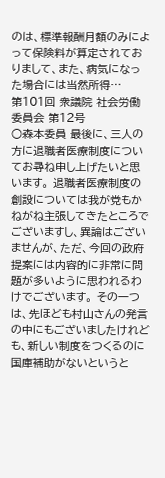のは、標準報酬月額のみによって保険料が算定されておりまして、また、病気になった場合には当然所得…
第101回 衆議院 社会労働委員会 第12号
○森本委員 最後に、三人の方に退職者医療制度についてお尋ね申し上げたいと思います。 退職者医療制度の創設については我が党もかねがね主張してきたところでございますし、異論はございませんが、ただ、今回の政府提案には内容的に非常に問題が多いように思われるわけでございます。 その一つは、先ほども村山さんの発言の中にもございましたけれども、新しい制度をつくるのに国庫補助がないというと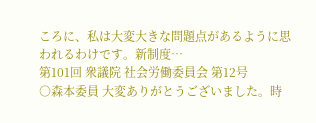ころに、私は大変大きな問題点があるように思われるわけです。新制度…
第101回 衆議院 社会労働委員会 第12号
○森本委員 大変ありがとうございました。時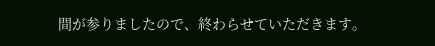間が参りましたので、終わらせていただきます。